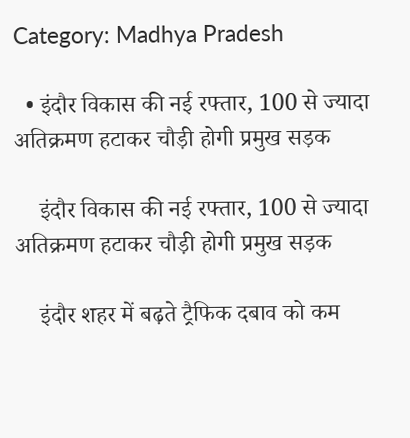Category: Madhya Pradesh

  • इंदौर विकास की नई रफ्तार, 100 से ज्यादा अतिक्रमण हटाकर चौड़ी होगी प्रमुख सड़क

    इंदौर विकास की नई रफ्तार, 100 से ज्यादा अतिक्रमण हटाकर चौड़ी होगी प्रमुख सड़क

    इंदौर शहर में बढ़ते ट्रैफिक दबाव को कम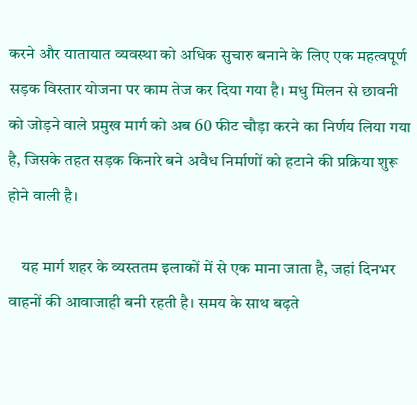करने और यातायात व्यवस्था को अधिक सुचारु बनाने के लिए एक महत्वपूर्ण सड़क विस्तार योजना पर काम तेज कर दिया गया है। मधु मिलन से छावनी को जोड़ने वाले प्रमुख मार्ग को अब 60 फीट चौड़ा करने का निर्णय लिया गया है, जिसके तहत सड़क किनारे बने अवैध निर्माणों को हटाने की प्रक्रिया शुरू होने वाली है।

    यह मार्ग शहर के व्यस्ततम इलाकों में से एक माना जाता है, जहां दिनभर वाहनों की आवाजाही बनी रहती है। समय के साथ बढ़ते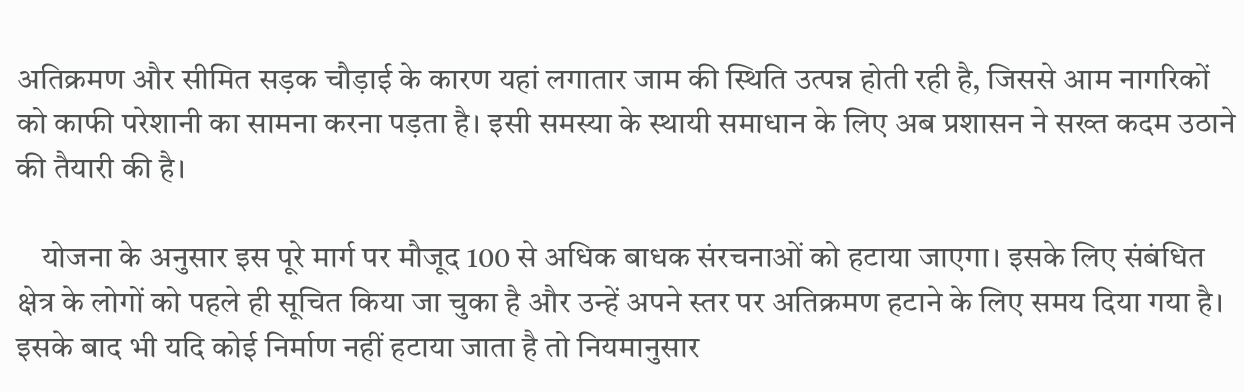अतिक्रमण और सीमित सड़क चौड़ाई के कारण यहां लगातार जाम की स्थिति उत्पन्न होती रही है, जिससे आम नागरिकों को काफी परेशानी का सामना करना पड़ता है। इसी समस्या के स्थायी समाधान के लिए अब प्रशासन ने सख्त कदम उठाने की तैयारी की है।

    योजना के अनुसार इस पूरे मार्ग पर मौजूद 100 से अधिक बाधक संरचनाओं को हटाया जाएगा। इसके लिए संबंधित क्षेत्र के लोगों को पहले ही सूचित किया जा चुका है और उन्हें अपने स्तर पर अतिक्रमण हटाने के लिए समय दिया गया है। इसके बाद भी यदि कोई निर्माण नहीं हटाया जाता है तो नियमानुसार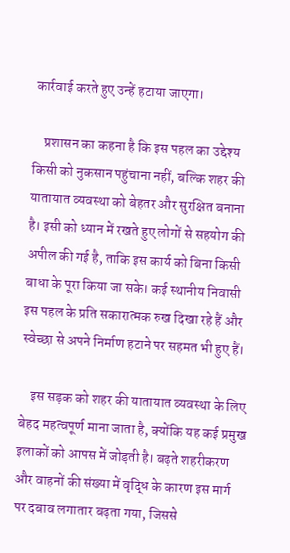कार्रवाई करते हुए उन्हें हटाया जाएगा।

    प्रशासन का कहना है कि इस पहल का उद्देश्य किसी को नुकसान पहुंचाना नहीं, बल्कि शहर की यातायात व्यवस्था को बेहतर और सुरक्षित बनाना है। इसी को ध्यान में रखते हुए लोगों से सहयोग की अपील की गई है, ताकि इस कार्य को बिना किसी बाधा के पूरा किया जा सके। कई स्थानीय निवासी इस पहल के प्रति सकारात्मक रुख दिखा रहे हैं और स्वेच्छा से अपने निर्माण हटाने पर सहमत भी हुए हैं।

    इस सड़क को शहर की यातायात व्यवस्था के लिए बेहद महत्वपूर्ण माना जाता है, क्योंकि यह कई प्रमुख इलाकों को आपस में जोड़ती है। बढ़ते शहरीकरण और वाहनों की संख्या में वृद्धि के कारण इस मार्ग पर दबाव लगातार बढ़ता गया, जिससे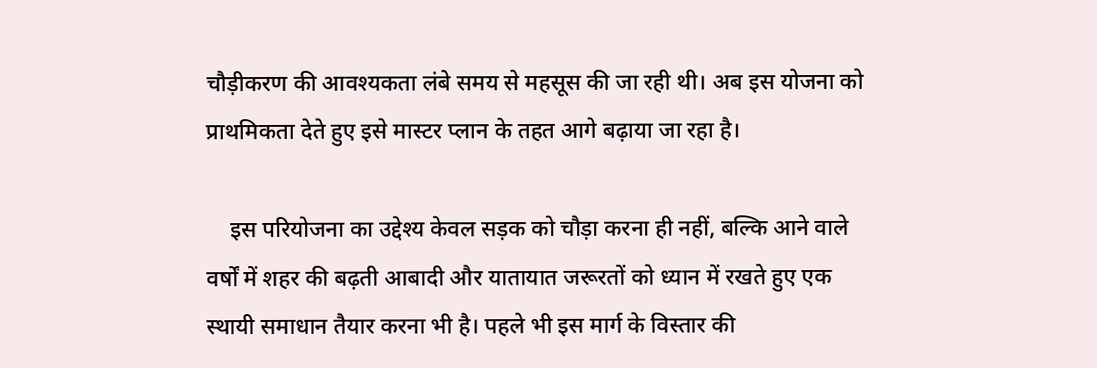चौड़ीकरण की आवश्यकता लंबे समय से महसूस की जा रही थी। अब इस योजना को प्राथमिकता देते हुए इसे मास्टर प्लान के तहत आगे बढ़ाया जा रहा है।

    इस परियोजना का उद्देश्य केवल सड़क को चौड़ा करना ही नहीं, बल्कि आने वाले वर्षों में शहर की बढ़ती आबादी और यातायात जरूरतों को ध्यान में रखते हुए एक स्थायी समाधान तैयार करना भी है। पहले भी इस मार्ग के विस्तार की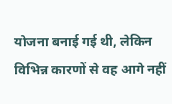योजना बनाई गई थी, लेकिन विभिन्न कारणों से वह आगे नहीं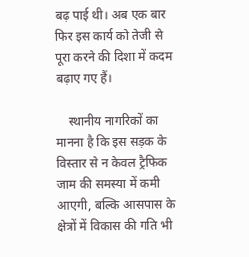बढ़ पाई थी। अब एक बार फिर इस कार्य को तेजी से पूरा करने की दिशा में कदम बढ़ाए गए हैं।

    स्थानीय नागरिकों का मानना है कि इस सड़क के विस्तार से न केवल ट्रैफिक जाम की समस्या में कमी आएगी, बल्कि आसपास के क्षेत्रों में विकास की गति भी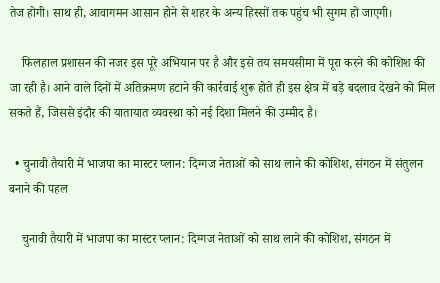तेज होगी। साथ ही, आवागमन आसान होने से शहर के अन्य हिस्सों तक पहुंच भी सुगम हो जाएगी।

    फिलहाल प्रशासन की नजर इस पूरे अभियान पर है और इसे तय समयसीमा में पूरा करने की कोशिश की जा रही है। आने वाले दिनों में अतिक्रमण हटाने की कार्रवाई शुरू होते ही इस क्षेत्र में बड़े बदलाव देखने को मिल सकते हैं, जिससे इंदौर की यातायात व्यवस्था को नई दिशा मिलने की उम्मीद है।

  • चुनावी तैयारी में भाजपा का मास्टर प्लान: दिग्गज नेताओं को साथ लाने की कोशिश, संगठन में संतुलन बनाने की पहल

    चुनावी तैयारी में भाजपा का मास्टर प्लान: दिग्गज नेताओं को साथ लाने की कोशिश, संगठन में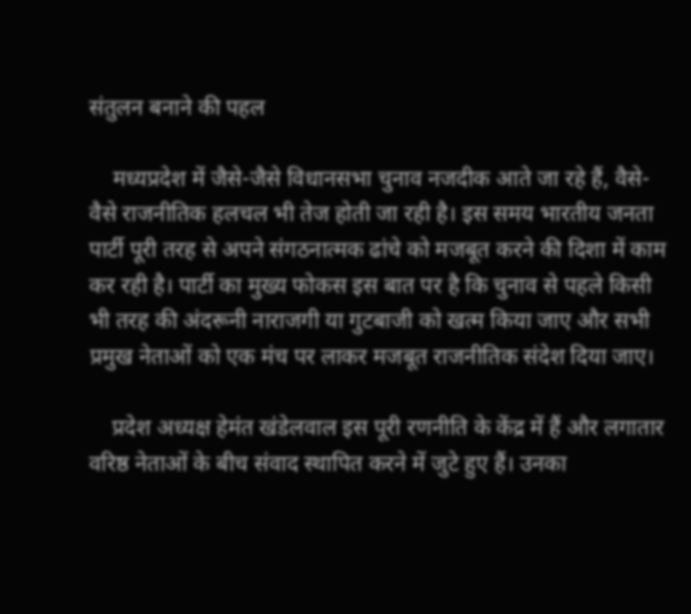संतुलन बनाने की पहल

    मध्यप्रदेश में जैसे-जैसे विधानसभा चुनाव नजदीक आते जा रहे हैं, वैसे-वैसे राजनीतिक हलचल भी तेज होती जा रही है। इस समय भारतीय जनता पार्टी पूरी तरह से अपने संगठनात्मक ढांचे को मजबूत करने की दिशा में काम कर रही है। पार्टी का मुख्य फोकस इस बात पर है कि चुनाव से पहले किसी भी तरह की अंदरूनी नाराजगी या गुटबाजी को खत्म किया जाए और सभी प्रमुख नेताओं को एक मंच पर लाकर मजबूत राजनीतिक संदेश दिया जाए।

    प्रदेश अध्यक्ष हेमंत खंडेलवाल इस पूरी रणनीति के केंद्र में हैं और लगातार वरिष्ठ नेताओं के बीच संवाद स्थापित करने में जुटे हुए हैं। उनका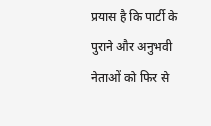प्रयास है कि पार्टी के पुराने और अनुभवी नेताओं को फिर से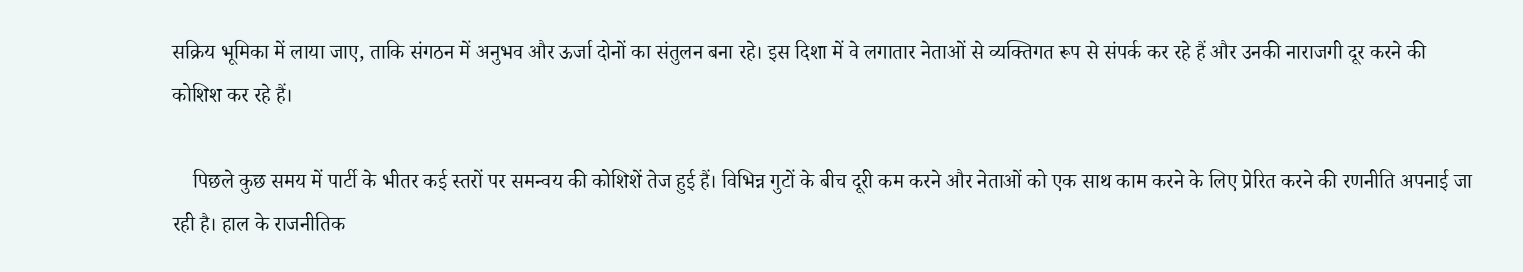सक्रिय भूमिका में लाया जाए, ताकि संगठन में अनुभव और ऊर्जा दोनों का संतुलन बना रहे। इस दिशा में वे लगातार नेताओं से व्यक्तिगत रूप से संपर्क कर रहे हैं और उनकी नाराजगी दूर करने की कोशिश कर रहे हैं।

    पिछले कुछ समय में पार्टी के भीतर कई स्तरों पर समन्वय की कोशिशें तेज हुई हैं। विभिन्न गुटों के बीच दूरी कम करने और नेताओं को एक साथ काम करने के लिए प्रेरित करने की रणनीति अपनाई जा रही है। हाल के राजनीतिक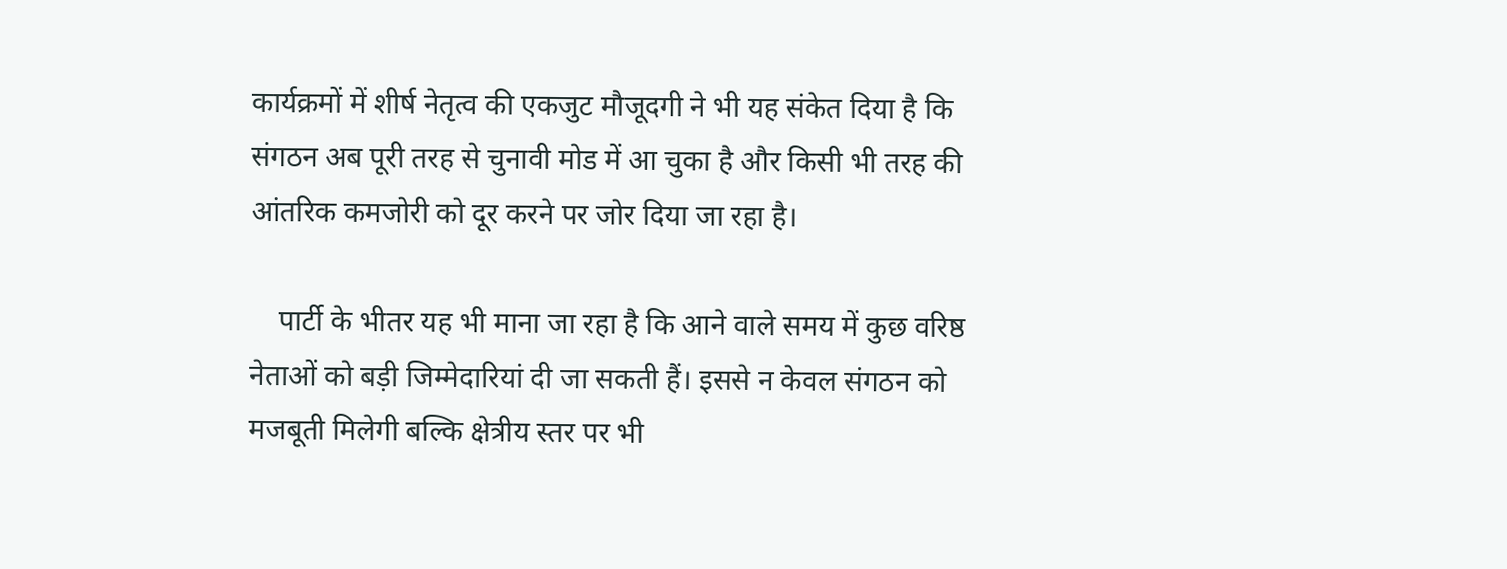कार्यक्रमों में शीर्ष नेतृत्व की एकजुट मौजूदगी ने भी यह संकेत दिया है कि संगठन अब पूरी तरह से चुनावी मोड में आ चुका है और किसी भी तरह की आंतरिक कमजोरी को दूर करने पर जोर दिया जा रहा है।

    पार्टी के भीतर यह भी माना जा रहा है कि आने वाले समय में कुछ वरिष्ठ नेताओं को बड़ी जिम्मेदारियां दी जा सकती हैं। इससे न केवल संगठन को मजबूती मिलेगी बल्कि क्षेत्रीय स्तर पर भी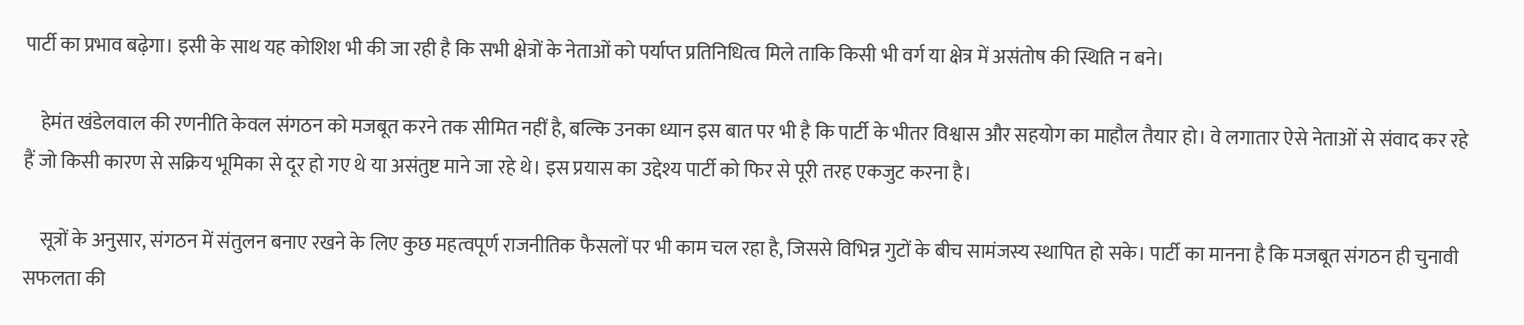पार्टी का प्रभाव बढ़ेगा। इसी के साथ यह कोशिश भी की जा रही है कि सभी क्षेत्रों के नेताओं को पर्याप्त प्रतिनिधित्व मिले ताकि किसी भी वर्ग या क्षेत्र में असंतोष की स्थिति न बने।

    हेमंत खंडेलवाल की रणनीति केवल संगठन को मजबूत करने तक सीमित नहीं है, बल्कि उनका ध्यान इस बात पर भी है कि पार्टी के भीतर विश्वास और सहयोग का माहौल तैयार हो। वे लगातार ऐसे नेताओं से संवाद कर रहे हैं जो किसी कारण से सक्रिय भूमिका से दूर हो गए थे या असंतुष्ट माने जा रहे थे। इस प्रयास का उद्देश्य पार्टी को फिर से पूरी तरह एकजुट करना है।

    सूत्रों के अनुसार, संगठन में संतुलन बनाए रखने के लिए कुछ महत्वपूर्ण राजनीतिक फैसलों पर भी काम चल रहा है, जिससे विभिन्न गुटों के बीच सामंजस्य स्थापित हो सके। पार्टी का मानना है कि मजबूत संगठन ही चुनावी सफलता की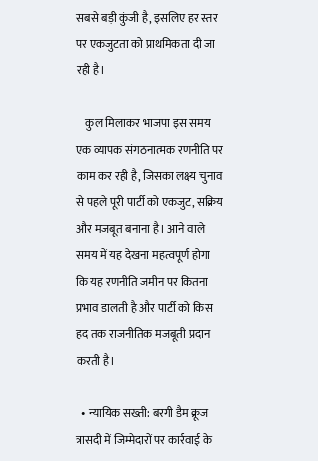सबसे बड़ी कुंजी है, इसलिए हर स्तर पर एकजुटता को प्राथमिकता दी जा रही है।

    कुल मिलाकर भाजपा इस समय एक व्यापक संगठनात्मक रणनीति पर काम कर रही है, जिसका लक्ष्य चुनाव से पहले पूरी पार्टी को एकजुट, सक्रिय और मजबूत बनाना है। आने वाले समय में यह देखना महत्वपूर्ण होगा कि यह रणनीति जमीन पर कितना प्रभाव डालती है और पार्टी को किस हद तक राजनीतिक मजबूती प्रदान करती है।

  • न्यायिक सख्ती: बरगी डैम क्रूज त्रासदी में जिम्मेदारों पर कार्रवाई के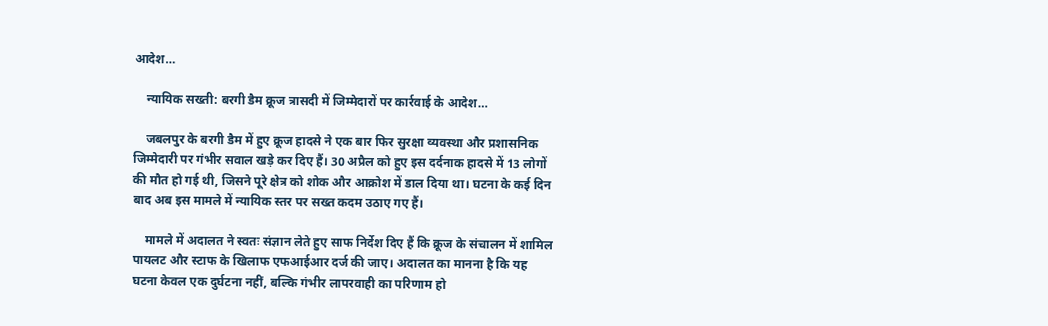आदेश…

    न्यायिक सख्ती: बरगी डैम क्रूज त्रासदी में जिम्मेदारों पर कार्रवाई के आदेश…

    जबलपुर के बरगी डैम में हुए क्रूज हादसे ने एक बार फिर सुरक्षा व्यवस्था और प्रशासनिक जिम्मेदारी पर गंभीर सवाल खड़े कर दिए हैं। 30 अप्रैल को हुए इस दर्दनाक हादसे में 13 लोगों की मौत हो गई थी, जिसने पूरे क्षेत्र को शोक और आक्रोश में डाल दिया था। घटना के कई दिन बाद अब इस मामले में न्यायिक स्तर पर सख्त कदम उठाए गए हैं।

    मामले में अदालत ने स्वतः संज्ञान लेते हुए साफ निर्देश दिए हैं कि क्रूज के संचालन में शामिल पायलट और स्टाफ के खिलाफ एफआईआर दर्ज की जाए। अदालत का मानना है कि यह घटना केवल एक दुर्घटना नहीं, बल्कि गंभीर लापरवाही का परिणाम हो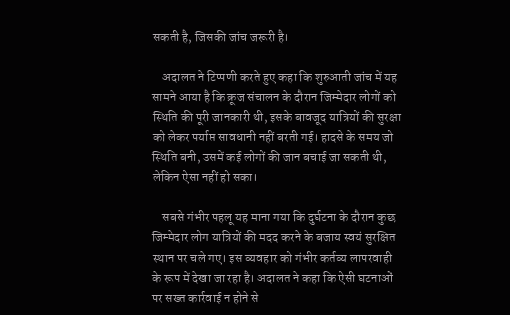सकती है, जिसकी जांच जरूरी है।

    अदालत ने टिप्पणी करते हुए कहा कि शुरुआती जांच में यह सामने आया है कि क्रूज संचालन के दौरान जिम्मेदार लोगों को स्थिति की पूरी जानकारी थी, इसके बावजूद यात्रियों की सुरक्षा को लेकर पर्याप्त सावधानी नहीं बरती गई। हादसे के समय जो स्थिति बनी, उसमें कई लोगों की जान बचाई जा सकती थी, लेकिन ऐसा नहीं हो सका।

    सबसे गंभीर पहलू यह माना गया कि दुर्घटना के दौरान कुछ जिम्मेदार लोग यात्रियों की मदद करने के बजाय स्वयं सुरक्षित स्थान पर चले गए। इस व्यवहार को गंभीर कर्तव्य लापरवाही के रूप में देखा जा रहा है। अदालत ने कहा कि ऐसी घटनाओं पर सख्त कार्रवाई न होने से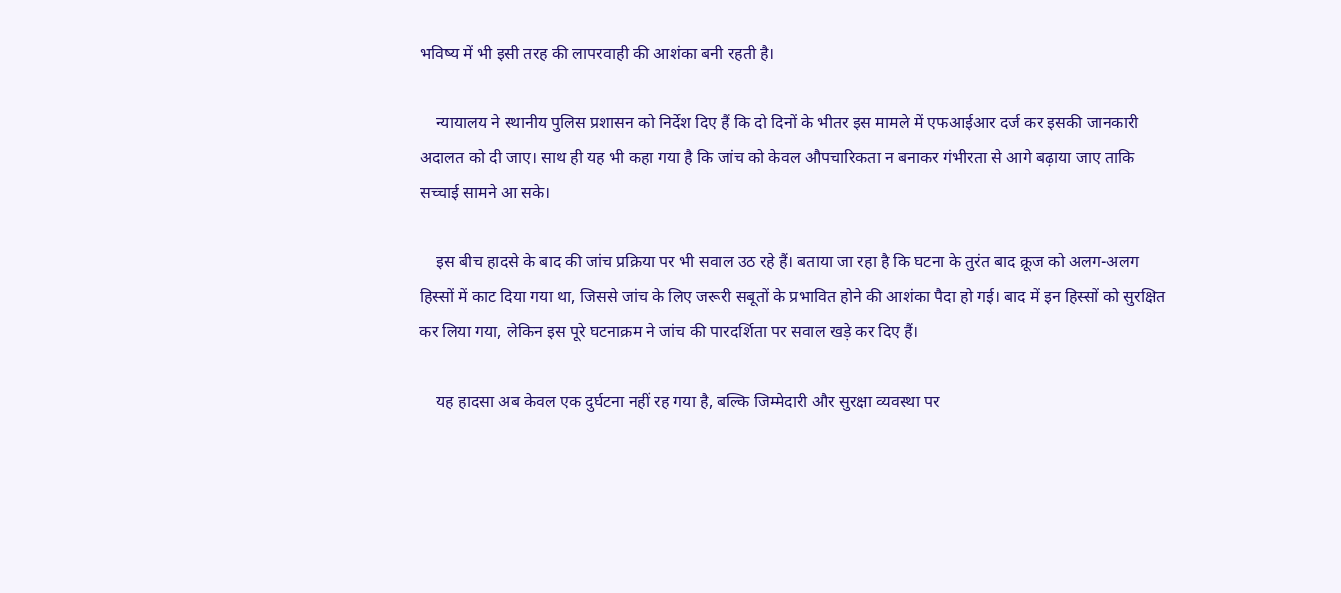भविष्य में भी इसी तरह की लापरवाही की आशंका बनी रहती है।

    न्यायालय ने स्थानीय पुलिस प्रशासन को निर्देश दिए हैं कि दो दिनों के भीतर इस मामले में एफआईआर दर्ज कर इसकी जानकारी अदालत को दी जाए। साथ ही यह भी कहा गया है कि जांच को केवल औपचारिकता न बनाकर गंभीरता से आगे बढ़ाया जाए ताकि सच्चाई सामने आ सके।

    इस बीच हादसे के बाद की जांच प्रक्रिया पर भी सवाल उठ रहे हैं। बताया जा रहा है कि घटना के तुरंत बाद क्रूज को अलग-अलग हिस्सों में काट दिया गया था, जिससे जांच के लिए जरूरी सबूतों के प्रभावित होने की आशंका पैदा हो गई। बाद में इन हिस्सों को सुरक्षित कर लिया गया, लेकिन इस पूरे घटनाक्रम ने जांच की पारदर्शिता पर सवाल खड़े कर दिए हैं।

    यह हादसा अब केवल एक दुर्घटना नहीं रह गया है, बल्कि जिम्मेदारी और सुरक्षा व्यवस्था पर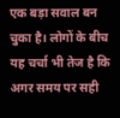एक बड़ा सवाल बन चुका है। लोगों के बीच यह चर्चा भी तेज है कि अगर समय पर सही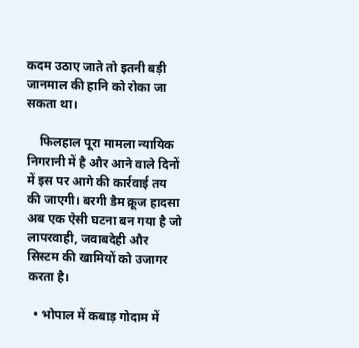कदम उठाए जाते तो इतनी बड़ी जानमाल की हानि को रोका जा सकता था।

    फिलहाल पूरा मामला न्यायिक निगरानी में है और आने वाले दिनों में इस पर आगे की कार्रवाई तय की जाएगी। बरगी डैम क्रूज हादसा अब एक ऐसी घटना बन गया है जो लापरवाही, जवाबदेही और सिस्टम की खामियों को उजागर करता है।

  • भोपाल में कबाड़ गोदाम में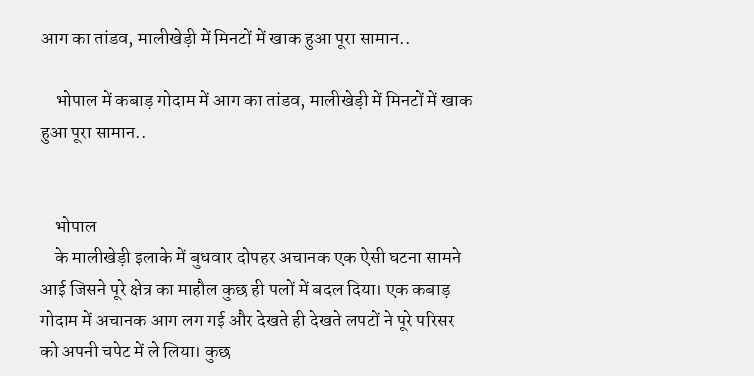आग का तांडव, मालीखेड़ी में मिनटों में खाक हुआ पूरा सामान..

    भोपाल में कबाड़ गोदाम में आग का तांडव, मालीखेड़ी में मिनटों में खाक हुआ पूरा सामान..


    भोपाल
    के मालीखेड़ी इलाके में बुधवार दोपहर अचानक एक ऐसी घटना सामने आई जिसने पूरे क्षेत्र का माहौल कुछ ही पलों में बदल दिया। एक कबाड़ गोदाम में अचानक आग लग गई और देखते ही देखते लपटों ने पूरे परिसर को अपनी चपेट में ले लिया। कुछ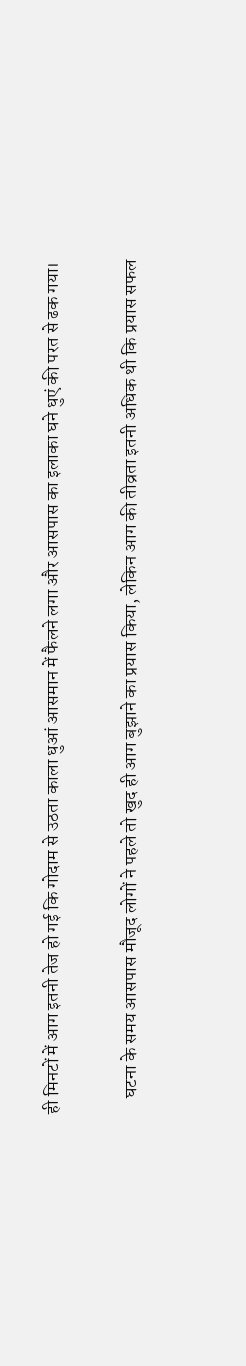ही मिनटों में आग इतनी तेज हो गई कि गोदाम से उठता काला धुआं आसमान में फैलने लगा और आसपास का इलाका घने धुएं की परत से ढक गया।

    घटना के समय आसपास मौजूद लोगों ने पहले तो खुद ही आग बुझाने का प्रयास किया, लेकिन आग की तीव्रता इतनी अधिक थी कि प्रयास सफल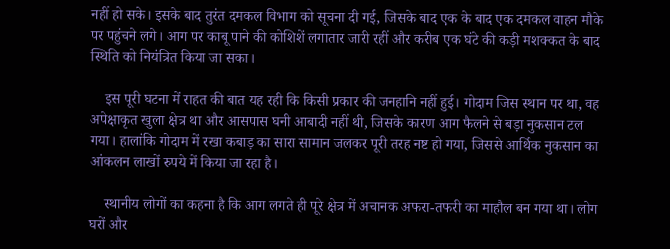नहीं हो सके। इसके बाद तुरंत दमकल विभाग को सूचना दी गई, जिसके बाद एक के बाद एक दमकल वाहन मौके पर पहुंचने लगे। आग पर काबू पाने की कोशिशें लगातार जारी रहीं और करीब एक घंटे की कड़ी मशक्कत के बाद स्थिति को नियंत्रित किया जा सका।

    इस पूरी घटना में राहत की बात यह रही कि किसी प्रकार की जनहानि नहीं हुई। गोदाम जिस स्थान पर था, वह अपेक्षाकृत खुला क्षेत्र था और आसपास घनी आबादी नहीं थी, जिसके कारण आग फैलने से बड़ा नुकसान टल गया। हालांकि गोदाम में रखा कबाड़ का सारा सामान जलकर पूरी तरह नष्ट हो गया, जिससे आर्थिक नुकसान का आंकलन लाखों रुपये में किया जा रहा है।

    स्थानीय लोगों का कहना है कि आग लगते ही पूरे क्षेत्र में अचानक अफरा-तफरी का माहौल बन गया था। लोग घरों और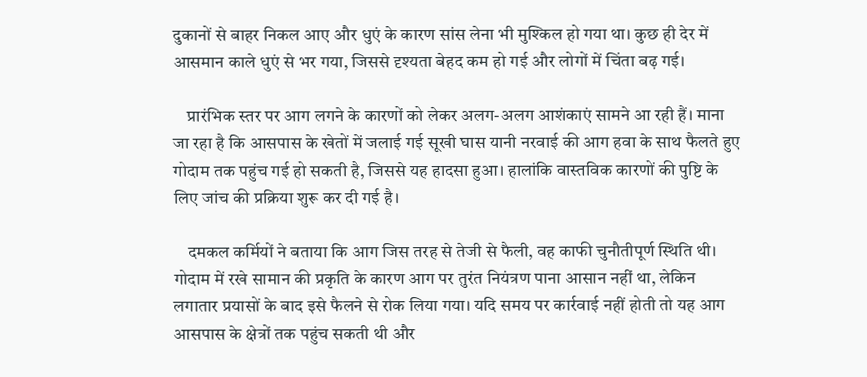दुकानों से बाहर निकल आए और धुएं के कारण सांस लेना भी मुश्किल हो गया था। कुछ ही देर में आसमान काले धुएं से भर गया, जिससे दृश्यता बेहद कम हो गई और लोगों में चिंता बढ़ गई।

    प्रारंभिक स्तर पर आग लगने के कारणों को लेकर अलग-अलग आशंकाएं सामने आ रही हैं। माना जा रहा है कि आसपास के खेतों में जलाई गई सूखी घास यानी नरवाई की आग हवा के साथ फैलते हुए गोदाम तक पहुंच गई हो सकती है, जिससे यह हादसा हुआ। हालांकि वास्तविक कारणों की पुष्टि के लिए जांच की प्रक्रिया शुरू कर दी गई है।

    दमकल कर्मियों ने बताया कि आग जिस तरह से तेजी से फैली, वह काफी चुनौतीपूर्ण स्थिति थी। गोदाम में रखे सामान की प्रकृति के कारण आग पर तुरंत नियंत्रण पाना आसान नहीं था, लेकिन लगातार प्रयासों के बाद इसे फैलने से रोक लिया गया। यदि समय पर कार्रवाई नहीं होती तो यह आग आसपास के क्षेत्रों तक पहुंच सकती थी और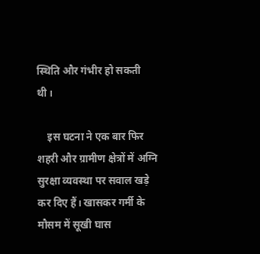स्थिति और गंभीर हो सकती थी।

    इस घटना ने एक बार फिर शहरी और ग्रामीण क्षेत्रों में अग्नि सुरक्षा व्यवस्था पर सवाल खड़े कर दिए हैं। खासकर गर्मी के मौसम में सूखी घास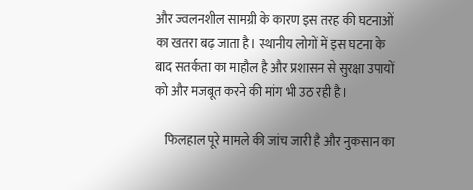और ज्वलनशील सामग्री के कारण इस तरह की घटनाओं का खतरा बढ़ जाता है। स्थानीय लोगों में इस घटना के बाद सतर्कता का माहौल है और प्रशासन से सुरक्षा उपायों को और मजबूत करने की मांग भी उठ रही है।

    फिलहाल पूरे मामले की जांच जारी है और नुकसान का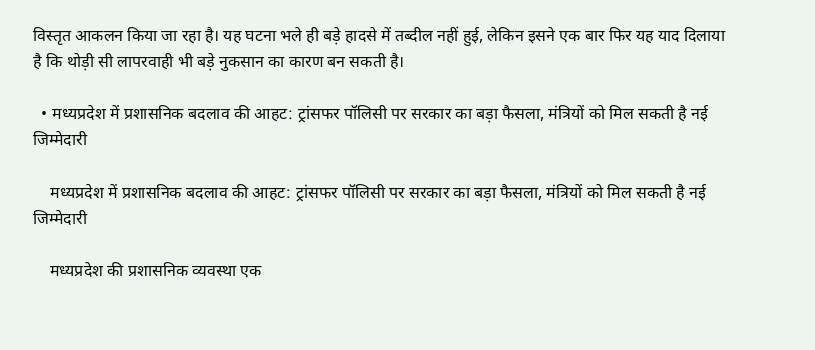विस्तृत आकलन किया जा रहा है। यह घटना भले ही बड़े हादसे में तब्दील नहीं हुई, लेकिन इसने एक बार फिर यह याद दिलाया है कि थोड़ी सी लापरवाही भी बड़े नुकसान का कारण बन सकती है।

  • मध्यप्रदेश में प्रशासनिक बदलाव की आहट: ट्रांसफर पॉलिसी पर सरकार का बड़ा फैसला, मंत्रियों को मिल सकती है नई जिम्मेदारी

    मध्यप्रदेश में प्रशासनिक बदलाव की आहट: ट्रांसफर पॉलिसी पर सरकार का बड़ा फैसला, मंत्रियों को मिल सकती है नई जिम्मेदारी

    मध्यप्रदेश की प्रशासनिक व्यवस्था एक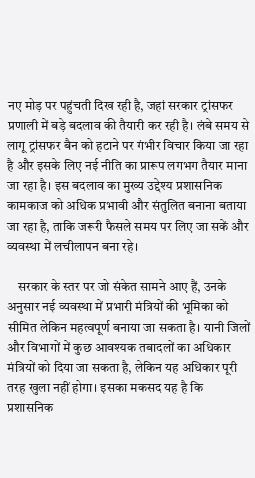नए मोड़ पर पहुंचती दिख रही है, जहां सरकार ट्रांसफर प्रणाली में बड़े बदलाव की तैयारी कर रही है। लंबे समय से लागू ट्रांसफर बैन को हटाने पर गंभीर विचार किया जा रहा है और इसके लिए नई नीति का प्रारूप लगभग तैयार माना जा रहा है। इस बदलाव का मुख्य उद्देश्य प्रशासनिक कामकाज को अधिक प्रभावी और संतुलित बनाना बताया जा रहा है, ताकि जरूरी फैसले समय पर लिए जा सकें और व्यवस्था में लचीलापन बना रहे।

    सरकार के स्तर पर जो संकेत सामने आए हैं, उनके अनुसार नई व्यवस्था में प्रभारी मंत्रियों की भूमिका को सीमित लेकिन महत्वपूर्ण बनाया जा सकता है। यानी जिलों और विभागों में कुछ आवश्यक तबादलों का अधिकार मंत्रियों को दिया जा सकता है, लेकिन यह अधिकार पूरी तरह खुला नहीं होगा। इसका मकसद यह है कि प्रशासनिक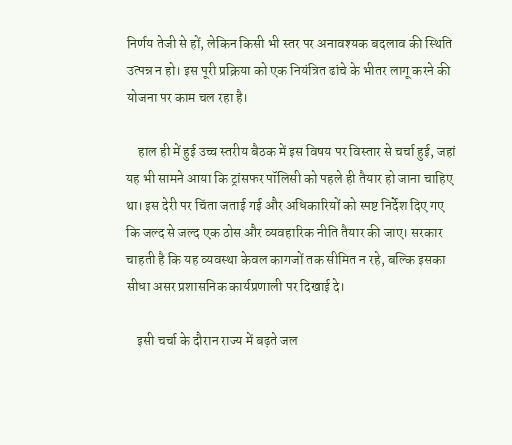निर्णय तेजी से हों, लेकिन किसी भी स्तर पर अनावश्यक बदलाव की स्थिति उत्पन्न न हो। इस पूरी प्रक्रिया को एक नियंत्रित ढांचे के भीतर लागू करने की योजना पर काम चल रहा है।

    हाल ही में हुई उच्च स्तरीय बैठक में इस विषय पर विस्तार से चर्चा हुई, जहां यह भी सामने आया कि ट्रांसफर पॉलिसी को पहले ही तैयार हो जाना चाहिए था। इस देरी पर चिंता जताई गई और अधिकारियों को स्पष्ट निर्देश दिए गए कि जल्द से जल्द एक ठोस और व्यवहारिक नीति तैयार की जाए। सरकार चाहती है कि यह व्यवस्था केवल कागजों तक सीमित न रहे, बल्कि इसका सीधा असर प्रशासनिक कार्यप्रणाली पर दिखाई दे।

    इसी चर्चा के दौरान राज्य में बढ़ते जल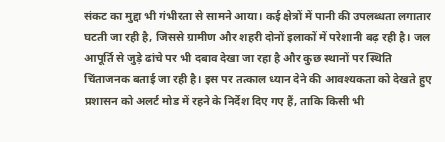संकट का मुद्दा भी गंभीरता से सामने आया। कई क्षेत्रों में पानी की उपलब्धता लगातार घटती जा रही है, जिससे ग्रामीण और शहरी दोनों इलाकों में परेशानी बढ़ रही है। जल आपूर्ति से जुड़े ढांचे पर भी दबाव देखा जा रहा है और कुछ स्थानों पर स्थिति चिंताजनक बताई जा रही है। इस पर तत्काल ध्यान देने की आवश्यकता को देखते हुए प्रशासन को अलर्ट मोड में रहने के निर्देश दिए गए हैं, ताकि किसी भी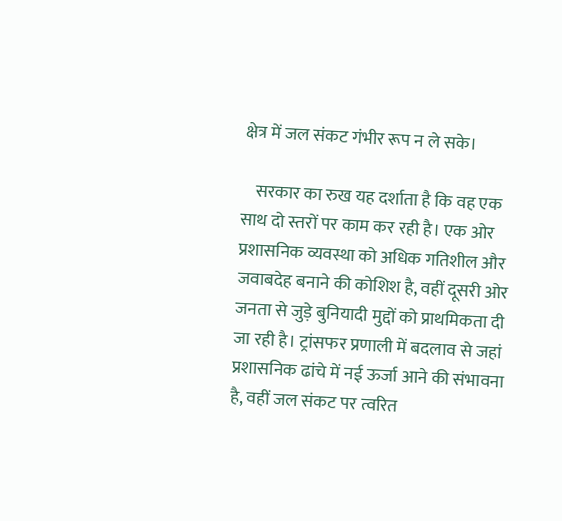क्षेत्र में जल संकट गंभीर रूप न ले सके।

    सरकार का रुख यह दर्शाता है कि वह एक साथ दो स्तरों पर काम कर रही है। एक ओर प्रशासनिक व्यवस्था को अधिक गतिशील और जवाबदेह बनाने की कोशिश है, वहीं दूसरी ओर जनता से जुड़े बुनियादी मुद्दों को प्राथमिकता दी जा रही है। ट्रांसफर प्रणाली में बदलाव से जहां प्रशासनिक ढांचे में नई ऊर्जा आने की संभावना है, वहीं जल संकट पर त्वरित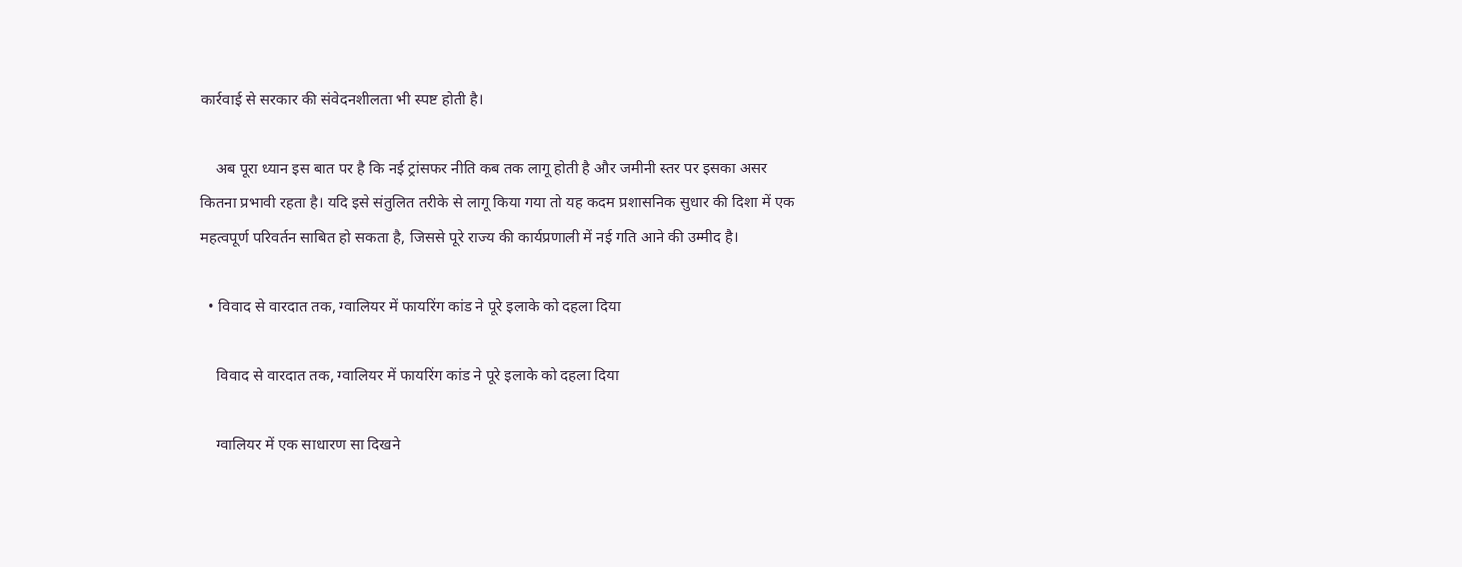कार्रवाई से सरकार की संवेदनशीलता भी स्पष्ट होती है।

    अब पूरा ध्यान इस बात पर है कि नई ट्रांसफर नीति कब तक लागू होती है और जमीनी स्तर पर इसका असर कितना प्रभावी रहता है। यदि इसे संतुलित तरीके से लागू किया गया तो यह कदम प्रशासनिक सुधार की दिशा में एक महत्वपूर्ण परिवर्तन साबित हो सकता है, जिससे पूरे राज्य की कार्यप्रणाली में नई गति आने की उम्मीद है।

  • विवाद से वारदात तक, ग्वालियर में फायरिंग कांड ने पूरे इलाके को दहला दिया

    विवाद से वारदात तक, ग्वालियर में फायरिंग कांड ने पूरे इलाके को दहला दिया

    ग्वालियर में एक साधारण सा दिखने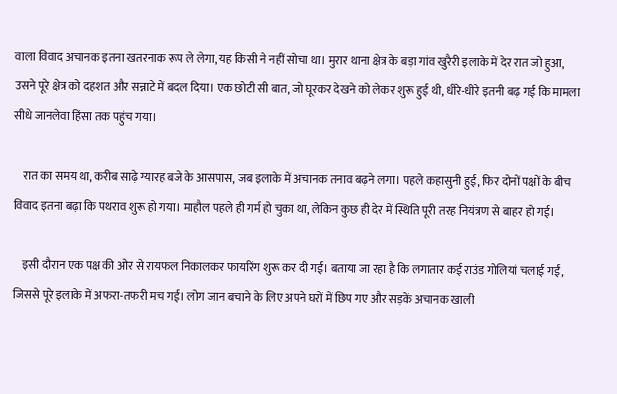वाला विवाद अचानक इतना खतरनाक रूप ले लेगा, यह किसी ने नहीं सोचा था। मुरार थाना क्षेत्र के बड़ा गांव खुरैरी इलाके में देर रात जो हुआ, उसने पूरे क्षेत्र को दहशत और सन्नाटे में बदल दिया। एक छोटी सी बात, जो घूरकर देखने को लेकर शुरू हुई थी, धीरे-धीरे इतनी बढ़ गई कि मामला सीधे जानलेवा हिंसा तक पहुंच गया।

    रात का समय था, करीब साढ़े ग्यारह बजे के आसपास, जब इलाके में अचानक तनाव बढ़ने लगा। पहले कहासुनी हुई, फिर दोनों पक्षों के बीच विवाद इतना बढ़ा कि पथराव शुरू हो गया। माहौल पहले ही गर्म हो चुका था, लेकिन कुछ ही देर में स्थिति पूरी तरह नियंत्रण से बाहर हो गई।

    इसी दौरान एक पक्ष की ओर से रायफल निकालकर फायरिंग शुरू कर दी गई। बताया जा रहा है कि लगातार कई राउंड गोलियां चलाई गईं, जिससे पूरे इलाके में अफरा-तफरी मच गई। लोग जान बचाने के लिए अपने घरों में छिप गए और सड़कें अचानक खाली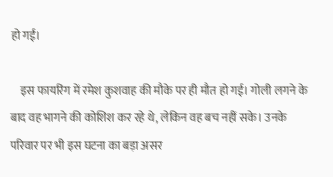हो गईं।

    इस फायरिंग में रमेश कुशवाह की मौके पर ही मौत हो गई। गोली लगने के बाद वह भागने की कोशिश कर रहे थे, लेकिन वह बच नहीं सके। उनके परिवार पर भी इस घटना का बड़ा असर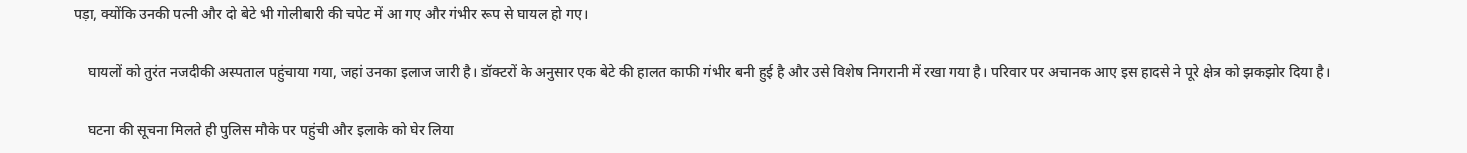पड़ा, क्योंकि उनकी पत्नी और दो बेटे भी गोलीबारी की चपेट में आ गए और गंभीर रूप से घायल हो गए।

    घायलों को तुरंत नजदीकी अस्पताल पहुंचाया गया, जहां उनका इलाज जारी है। डॉक्टरों के अनुसार एक बेटे की हालत काफी गंभीर बनी हुई है और उसे विशेष निगरानी में रखा गया है। परिवार पर अचानक आए इस हादसे ने पूरे क्षेत्र को झकझोर दिया है।

    घटना की सूचना मिलते ही पुलिस मौके पर पहुंची और इलाके को घेर लिया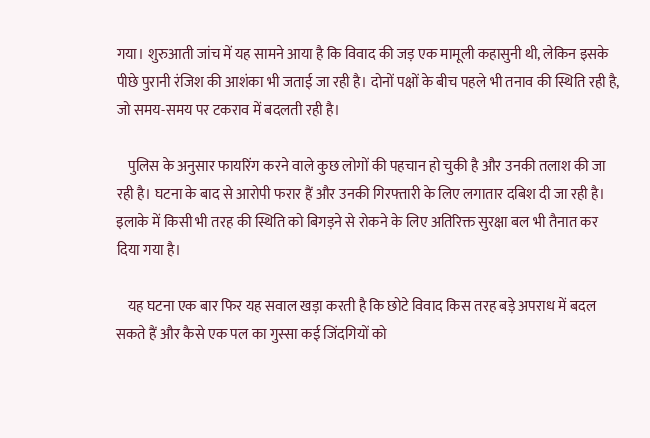गया। शुरुआती जांच में यह सामने आया है कि विवाद की जड़ एक मामूली कहासुनी थी, लेकिन इसके पीछे पुरानी रंजिश की आशंका भी जताई जा रही है। दोनों पक्षों के बीच पहले भी तनाव की स्थिति रही है, जो समय-समय पर टकराव में बदलती रही है।

    पुलिस के अनुसार फायरिंग करने वाले कुछ लोगों की पहचान हो चुकी है और उनकी तलाश की जा रही है। घटना के बाद से आरोपी फरार हैं और उनकी गिरफ्तारी के लिए लगातार दबिश दी जा रही है। इलाके में किसी भी तरह की स्थिति को बिगड़ने से रोकने के लिए अतिरिक्त सुरक्षा बल भी तैनात कर दिया गया है।

    यह घटना एक बार फिर यह सवाल खड़ा करती है कि छोटे विवाद किस तरह बड़े अपराध में बदल सकते हैं और कैसे एक पल का गुस्सा कई जिंदगियों को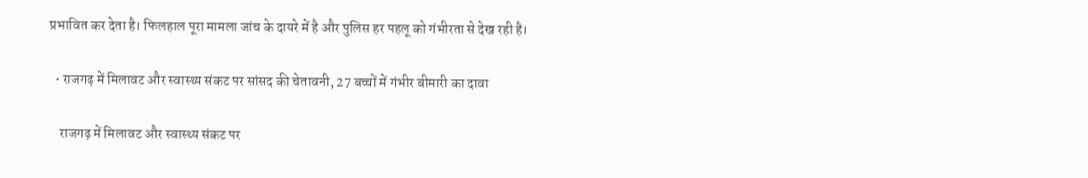प्रभावित कर देता है। फिलहाल पूरा मामला जांच के दायरे में है और पुलिस हर पहलू को गंभीरता से देख रही है।

  • राजगढ़ में मिलावट और स्वास्थ्य संकट पर सांसद की चेतावनी, 27 बच्चों में गंभीर बीमारी का दावा

    राजगढ़ में मिलावट और स्वास्थ्य संकट पर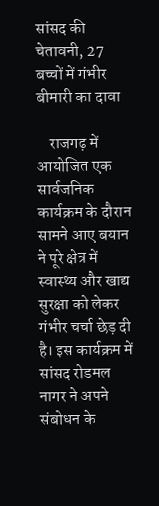सांसद की चेतावनी, 27 बच्चों में गंभीर बीमारी का दावा

    राजगढ़ में आयोजित एक सार्वजनिक कार्यक्रम के दौरान सामने आए बयान ने पूरे क्षेत्र में स्वास्थ्य और खाद्य सुरक्षा को लेकर गंभीर चर्चा छेड़ दी है। इस कार्यक्रम में सांसद रोडमल नागर ने अपने संबोधन के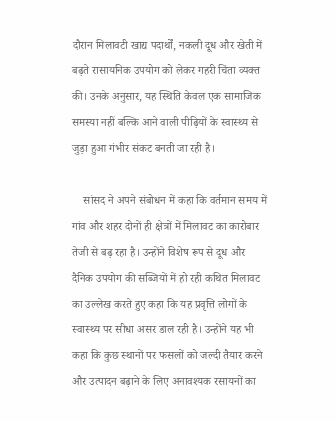दौरान मिलावटी खाद्य पदार्थों, नकली दूध और खेती में बढ़ते रासायनिक उपयोग को लेकर गहरी चिंता व्यक्त की। उनके अनुसार, यह स्थिति केवल एक सामाजिक समस्या नहीं बल्कि आने वाली पीढ़ियों के स्वास्थ्य से जुड़ा हुआ गंभीर संकट बनती जा रही है।

    सांसद ने अपने संबोधन में कहा कि वर्तमान समय में गांव और शहर दोनों ही क्षेत्रों में मिलावट का कारोबार तेजी से बढ़ रहा है। उन्होंने विशेष रूप से दूध और दैनिक उपयोग की सब्जियों में हो रही कथित मिलावट का उल्लेख करते हुए कहा कि यह प्रवृत्ति लोगों के स्वास्थ्य पर सीधा असर डाल रही है। उन्होंने यह भी कहा कि कुछ स्थानों पर फसलों को जल्दी तैयार करने और उत्पादन बढ़ाने के लिए अनावश्यक रसायनों का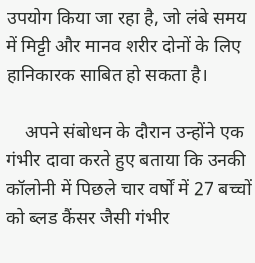उपयोग किया जा रहा है, जो लंबे समय में मिट्टी और मानव शरीर दोनों के लिए हानिकारक साबित हो सकता है।

    अपने संबोधन के दौरान उन्होंने एक गंभीर दावा करते हुए बताया कि उनकी कॉलोनी में पिछले चार वर्षों में 27 बच्चों को ब्लड कैंसर जैसी गंभीर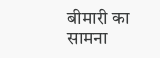बीमारी का सामना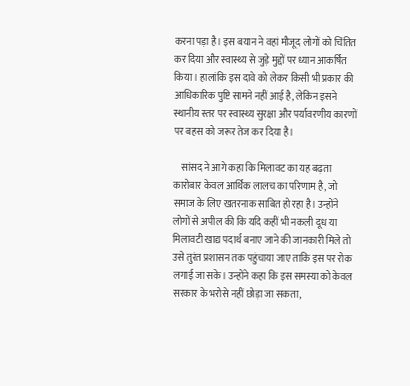करना पड़ा है। इस बयान ने वहां मौजूद लोगों को चिंतित कर दिया और स्वास्थ्य से जुड़े मुद्दों पर ध्यान आकर्षित किया। हालांकि इस दावे को लेकर किसी भी प्रकार की आधिकारिक पुष्टि सामने नहीं आई है, लेकिन इसने स्थानीय स्तर पर स्वास्थ्य सुरक्षा और पर्यावरणीय कारणों पर बहस को जरूर तेज कर दिया है।

    सांसद ने आगे कहा कि मिलावट का यह बढ़ता कारोबार केवल आर्थिक लालच का परिणाम है, जो समाज के लिए खतरनाक साबित हो रहा है। उन्होंने लोगों से अपील की कि यदि कहीं भी नकली दूध या मिलावटी खाद्य पदार्थ बनाए जाने की जानकारी मिले तो उसे तुरंत प्रशासन तक पहुंचाया जाए ताकि इस पर रोक लगाई जा सके। उन्होंने कहा कि इस समस्या को केवल सरकार के भरोसे नहीं छोड़ा जा सकता,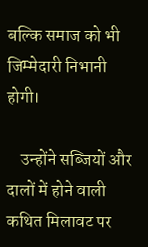बल्कि समाज को भी जिम्मेदारी निभानी होगी।

    उन्होंने सब्जियों और दालों में होने वाली कथित मिलावट पर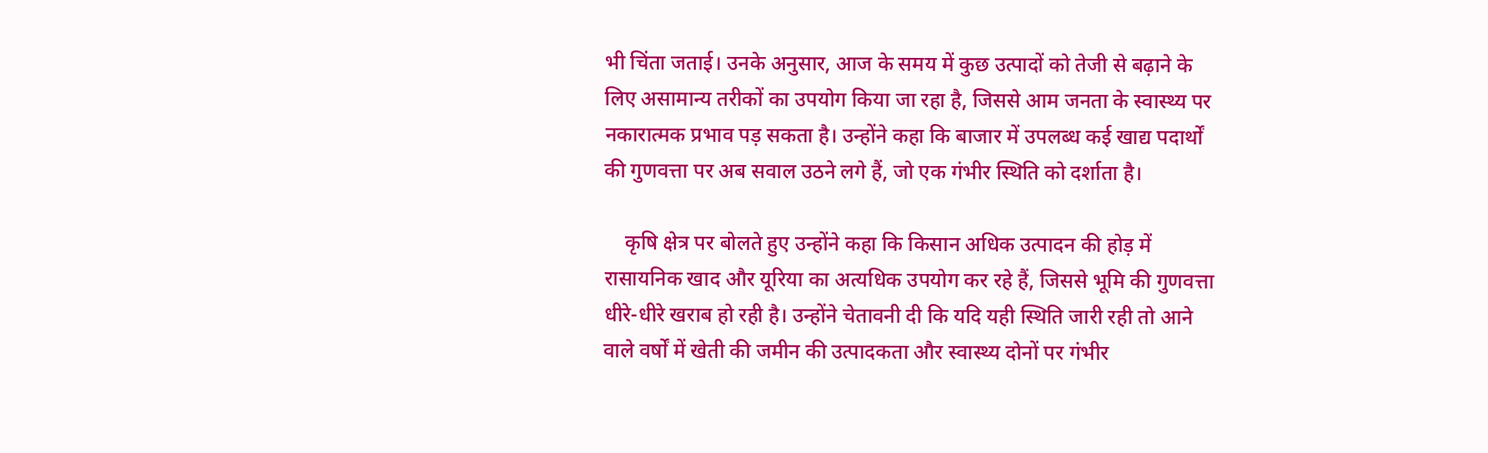भी चिंता जताई। उनके अनुसार, आज के समय में कुछ उत्पादों को तेजी से बढ़ाने के लिए असामान्य तरीकों का उपयोग किया जा रहा है, जिससे आम जनता के स्वास्थ्य पर नकारात्मक प्रभाव पड़ सकता है। उन्होंने कहा कि बाजार में उपलब्ध कई खाद्य पदार्थों की गुणवत्ता पर अब सवाल उठने लगे हैं, जो एक गंभीर स्थिति को दर्शाता है।

    कृषि क्षेत्र पर बोलते हुए उन्होंने कहा कि किसान अधिक उत्पादन की होड़ में रासायनिक खाद और यूरिया का अत्यधिक उपयोग कर रहे हैं, जिससे भूमि की गुणवत्ता धीरे-धीरे खराब हो रही है। उन्होंने चेतावनी दी कि यदि यही स्थिति जारी रही तो आने वाले वर्षों में खेती की जमीन की उत्पादकता और स्वास्थ्य दोनों पर गंभीर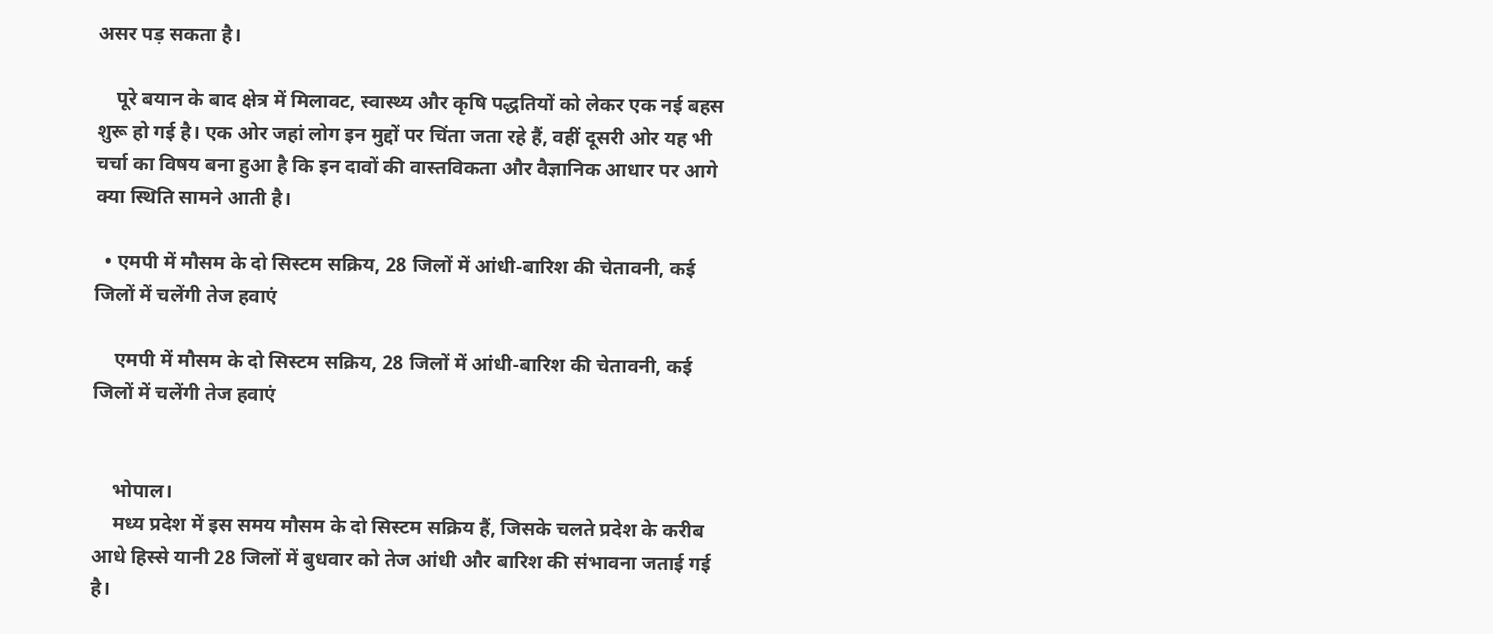असर पड़ सकता है।

    पूरे बयान के बाद क्षेत्र में मिलावट, स्वास्थ्य और कृषि पद्धतियों को लेकर एक नई बहस शुरू हो गई है। एक ओर जहां लोग इन मुद्दों पर चिंता जता रहे हैं, वहीं दूसरी ओर यह भी चर्चा का विषय बना हुआ है कि इन दावों की वास्तविकता और वैज्ञानिक आधार पर आगे क्या स्थिति सामने आती है।

  • एमपी में मौसम के दो सिस्टम सक्रिय, 28 जिलों में आंधी-बारिश की चेतावनी, कई जिलों में चलेंगी तेज हवाएं

    एमपी में मौसम के दो सिस्टम सक्रिय, 28 जिलों में आंधी-बारिश की चेतावनी, कई जिलों में चलेंगी तेज हवाएं


    भोपाल।
    मध्य प्रदेश में इस समय मौसम के दो सिस्टम सक्रिय हैं, जिसके चलते प्रदेश के करीब आधे हिस्से यानी 28 जिलों में बुधवार को तेज आंधी और बारिश की संभावना जताई गई है।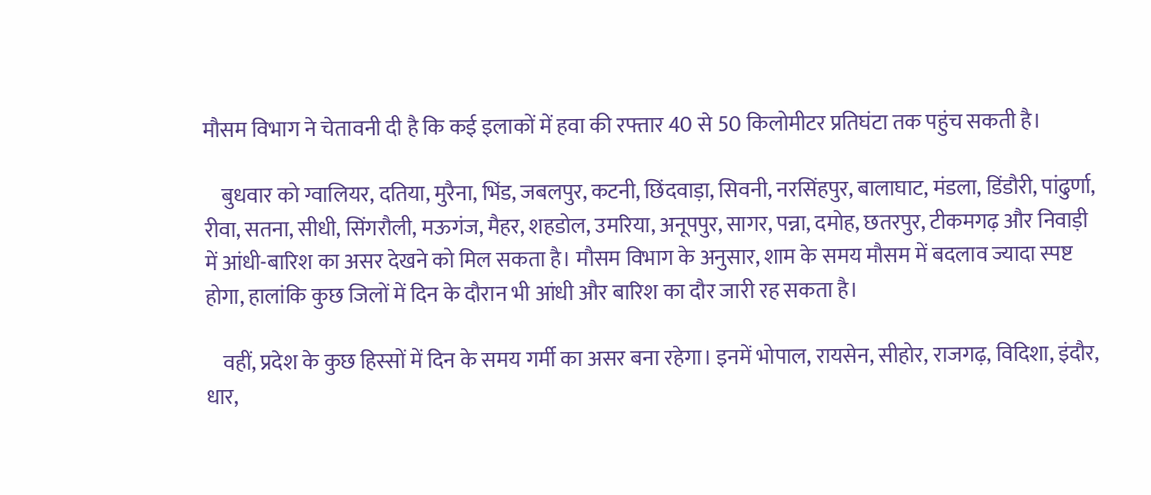मौसम विभाग ने चेतावनी दी है कि कई इलाकों में हवा की रफ्तार 40 से 50 किलोमीटर प्रतिघंटा तक पहुंच सकती है।

    बुधवार को ग्वालियर, दतिया, मुरैना, भिंड, जबलपुर, कटनी, छिंदवाड़ा, सिवनी, नरसिंहपुर, बालाघाट, मंडला, डिंडौरी, पांढुर्णा, रीवा, सतना, सीधी, सिंगरौली, मऊगंज, मैहर, शहडोल, उमरिया, अनूपपुर, सागर, पन्ना, दमोह, छतरपुर, टीकमगढ़ और निवाड़ी में आंधी-बारिश का असर देखने को मिल सकता है। मौसम विभाग के अनुसार, शाम के समय मौसम में बदलाव ज्यादा स्पष्ट होगा, हालांकि कुछ जिलों में दिन के दौरान भी आंधी और बारिश का दौर जारी रह सकता है।

    वहीं, प्रदेश के कुछ हिस्सों में दिन के समय गर्मी का असर बना रहेगा। इनमें भोपाल, रायसेन, सीहोर, राजगढ़, विदिशा, इंदौर, धार,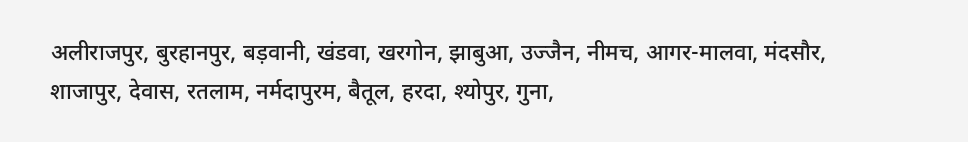अलीराजपुर, बुरहानपुर, बड़वानी, खंडवा, खरगोन, झाबुआ, उज्जैन, नीमच, आगर-मालवा, मंदसौर, शाजापुर, देवास, रतलाम, नर्मदापुरम, बैतूल, हरदा, श्योपुर, गुना,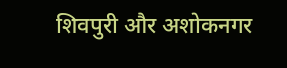शिवपुरी और अशोकनगर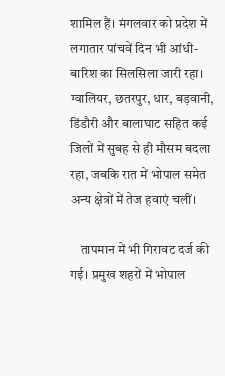शामिल हैं। मंगलवार को प्रदेश में लगातार पांचवें दिन भी आंधी-बारिश का सिलसिला जारी रहा। ग्वालियर, छतरपुर, धार, बड़वानी, डिंडौरी और बालाघाट सहित कई जिलों में सुबह से ही मौसम बदला रहा, जबकि रात में भोपाल समेत अन्य क्षेत्रों में तेज हवाएं चलीं।

    तापमान में भी गिरावट दर्ज की गई। प्रमुख शहरों में भोपाल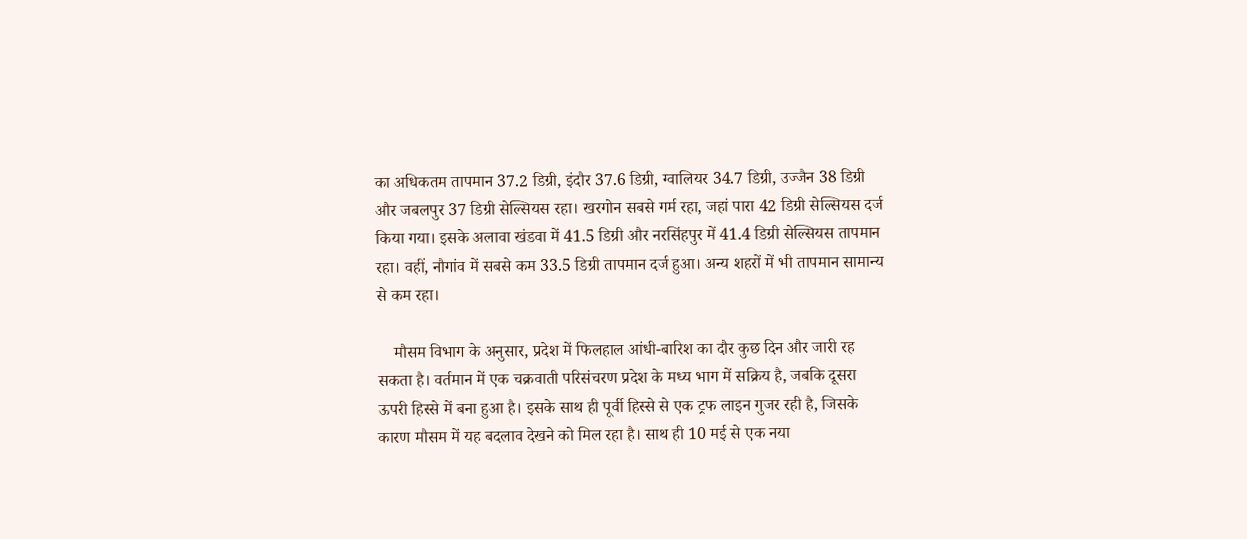का अधिकतम तापमान 37.2 डिग्री, इंदौर 37.6 डिग्री, ग्वालियर 34.7 डिग्री, उज्जैन 38 डिग्री और जबलपुर 37 डिग्री सेल्सियस रहा। खरगोन सबसे गर्म रहा, जहां पारा 42 डिग्री सेल्सियस दर्ज किया गया। इसके अलावा खंडवा में 41.5 डिग्री और नरसिंहपुर में 41.4 डिग्री सेल्सियस तापमान रहा। वहीं, नौगांव में सबसे कम 33.5 डिग्री तापमान दर्ज हुआ। अन्य शहरों में भी तापमान सामान्य से कम रहा।

    मौसम विभाग के अनुसार, प्रदेश में फिलहाल आंधी-बारिश का दौर कुछ दिन और जारी रह सकता है। वर्तमान में एक चक्रवाती परिसंचरण प्रदेश के मध्य भाग में सक्रिय है, जबकि दूसरा ऊपरी हिस्से में बना हुआ है। इसके साथ ही पूर्वी हिस्से से एक ट्रफ लाइन गुजर रही है, जिसके कारण मौसम में यह बदलाव देखने को मिल रहा है। साथ ही 10 मई से एक नया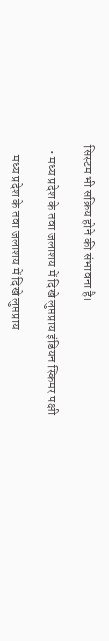सिस्टम भी सक्रिय होने की संभावना है।

  • मध्य प्रदेश के तवा जलाशय में दिखे लुप्तप्राय इंडियन स्किमर पक्षी

    मध्य प्रदेश के तवा जलाशय में दिखे लुप्तप्राय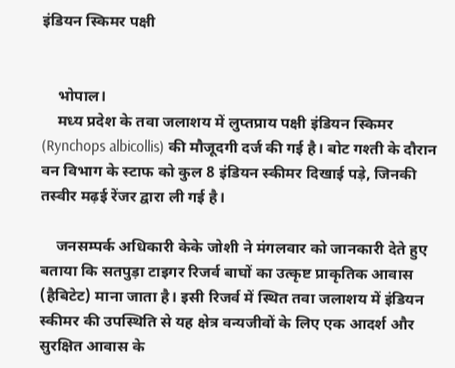इंडियन स्किमर पक्षी


    भोपाल।
    मध्य प्रदेश के तवा जलाशय में लुप्तप्राय पक्षी इंडियन स्किमर (Rynchops albicollis) की मौजूदगी दर्ज की गई है। बोट गश्ती के दौरान वन विभाग के स्टाफ को कुल 8 इंडियन स्कीमर दिखाई पड़े, जिनकी तस्वीर मढ़ई रेंजर द्वारा ली गई है।

    जनसम्पर्क अधिकारी केके जोशी ने मंगलवार को जानकारी देते हुए बताया कि सतपुड़ा टाइगर रिजर्व बाघों का उत्कृष्ट प्राकृतिक आवास (हैबिटेट) माना जाता है। इसी रिजर्व में स्थित तवा जलाशय में इंडियन स्कीमर की उपस्थिति से यह क्षेत्र वन्यजीवों के लिए एक आदर्श और सुरक्षित आवास के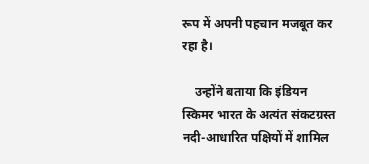रूप में अपनी पहचान मजबूत कर रहा है।

    उन्होंने बताया कि इंडियन स्किमर भारत के अत्यंत संकटग्रस्त नदी-आधारित पक्षियों में शामिल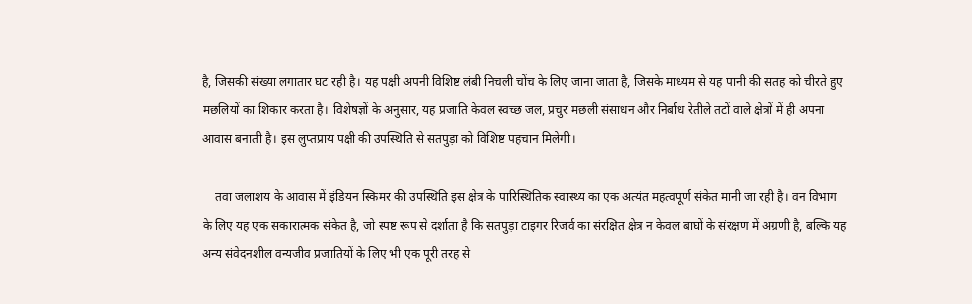है, जिसकी संख्या लगातार घट रही है। यह पक्षी अपनी विशिष्ट लंबी निचली चोंच के लिए जाना जाता है, जिसके माध्यम से यह पानी की सतह को चीरते हुए मछलियों का शिकार करता है। विशेषज्ञों के अनुसार, यह प्रजाति केवल स्वच्छ जल, प्रचुर मछली संसाधन और निर्बाध रेतीले तटों वाले क्षेत्रों में ही अपना आवास बनाती है। इस लुप्तप्राय पक्षी की उपस्थिति से सतपुड़ा को विशिष्ट पहचान मिलेगी।

    तवा जलाशय के आवास में इंडियन स्किमर की उपस्थिति इस क्षेत्र के पारिस्थितिक स्वास्थ्य का एक अत्यंत महत्वपूर्ण संकेत मानी जा रही है। वन विभाग के लिए यह एक सकारात्मक संकेत है, जो स्पष्ट रूप से दर्शाता है कि सतपुड़ा टाइगर रिजर्व का संरक्षित क्षेत्र न केवल बाघों के संरक्षण में अग्रणी है, बल्कि यह अन्य संवेदनशील वन्यजीव प्रजातियों के लिए भी एक पूरी तरह से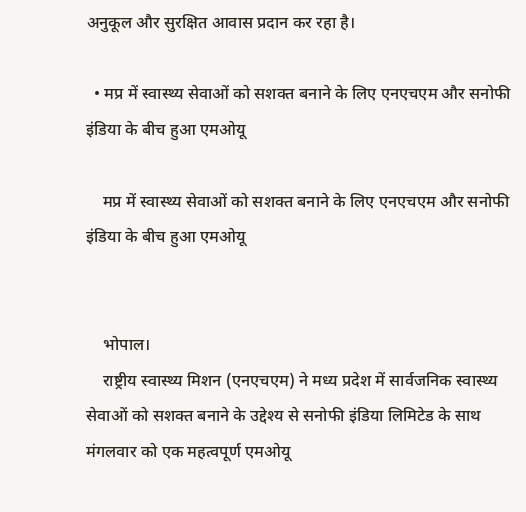अनुकूल और सुरक्षित आवास प्रदान कर रहा है।

  • मप्र में स्वास्थ्य सेवाओं को सशक्त बनाने के लिए एनएचएम और सनोफी इंडिया के बीच हुआ एमओयू

    मप्र में स्वास्थ्य सेवाओं को सशक्त बनाने के लिए एनएचएम और सनोफी इंडिया के बीच हुआ एमओयू


    भोपाल।
    राष्ट्रीय स्वास्थ्य मिशन (एनएचएम) ने मध्य प्रदेश में सार्वजनिक स्वास्थ्य सेवाओं को सशक्त बनाने के उद्देश्य से सनोफी इंडिया लिमिटेड के साथ मंगलवार को एक महत्वपूर्ण एमओयू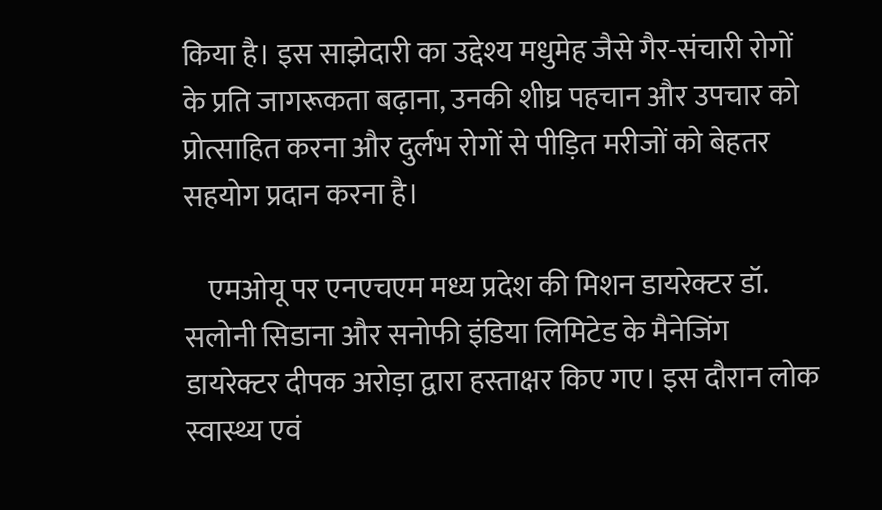किया है। इस साझेदारी का उद्देश्य मधुमेह जैसे गैर-संचारी रोगों के प्रति जागरूकता बढ़ाना, उनकी शीघ्र पहचान और उपचार को प्रोत्साहित करना और दुर्लभ रोगों से पीड़ित मरीजों को बेहतर सहयोग प्रदान करना है।

    एमओयू पर एनएचएम मध्य प्रदेश की मिशन डायरेक्टर डॉ. सलोनी सिडाना और सनोफी इंडिया लिमिटेड के मैनेजिंग डायरेक्टर दीपक अरोड़ा द्वारा हस्ताक्षर किए गए। इस दौरान लोक स्वास्थ्य एवं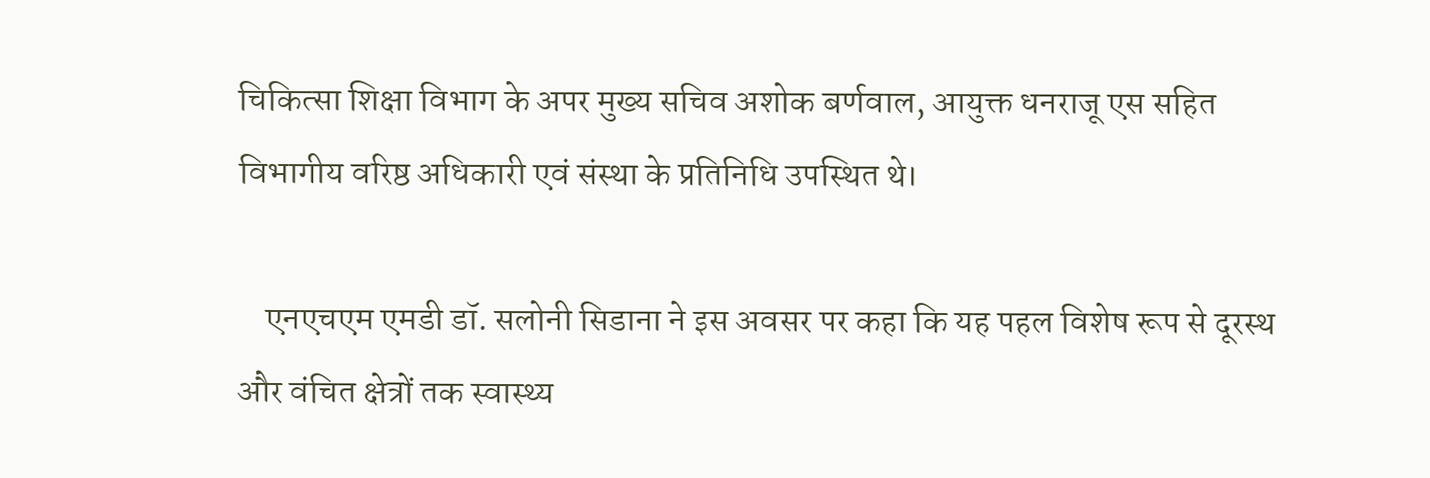चिकित्सा शिक्षा विभाग के अपर मुख्य सचिव अशोक बर्णवाल, आयुक्त धनराजू एस सहित विभागीय वरिष्ठ अधिकारी एवं संस्था के प्रतिनिधि उपस्थित थे।

    एनएचएम एमडी डॉ. सलोनी सिडाना ने इस अवसर पर कहा कि यह पहल विशेष रूप से दूरस्थ और वंचित क्षेत्रों तक स्वास्थ्य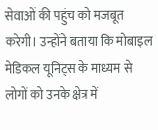सेवाओं की पहुंच को मजबूत करेगी। उन्होंने बताया कि मोबाइल मेडिकल यूनिट्स के माध्यम से लोगों को उनके क्षेत्र में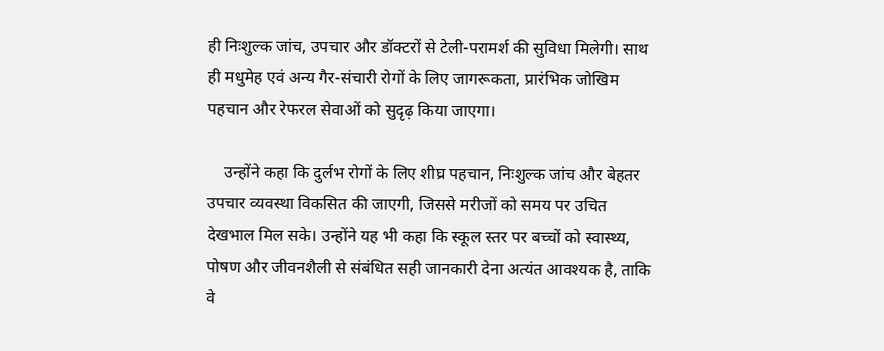ही निःशुल्क जांच, उपचार और डॉक्टरों से टेली-परामर्श की सुविधा मिलेगी। साथ ही मधुमेह एवं अन्य गैर-संचारी रोगों के लिए जागरूकता, प्रारंभिक जोखिम पहचान और रेफरल सेवाओं को सुदृढ़ किया जाएगा।

    उन्होंने कहा कि दुर्लभ रोगों के लिए शीघ्र पहचान, निःशुल्क जांच और बेहतर उपचार व्यवस्था विकसित की जाएगी, जिससे मरीजों को समय पर उचित देखभाल मिल सके। उन्होंने यह भी कहा कि स्कूल स्तर पर बच्चों को स्वास्थ्य, पोषण और जीवनशैली से संबंधित सही जानकारी देना अत्यंत आवश्यक है, ताकि वे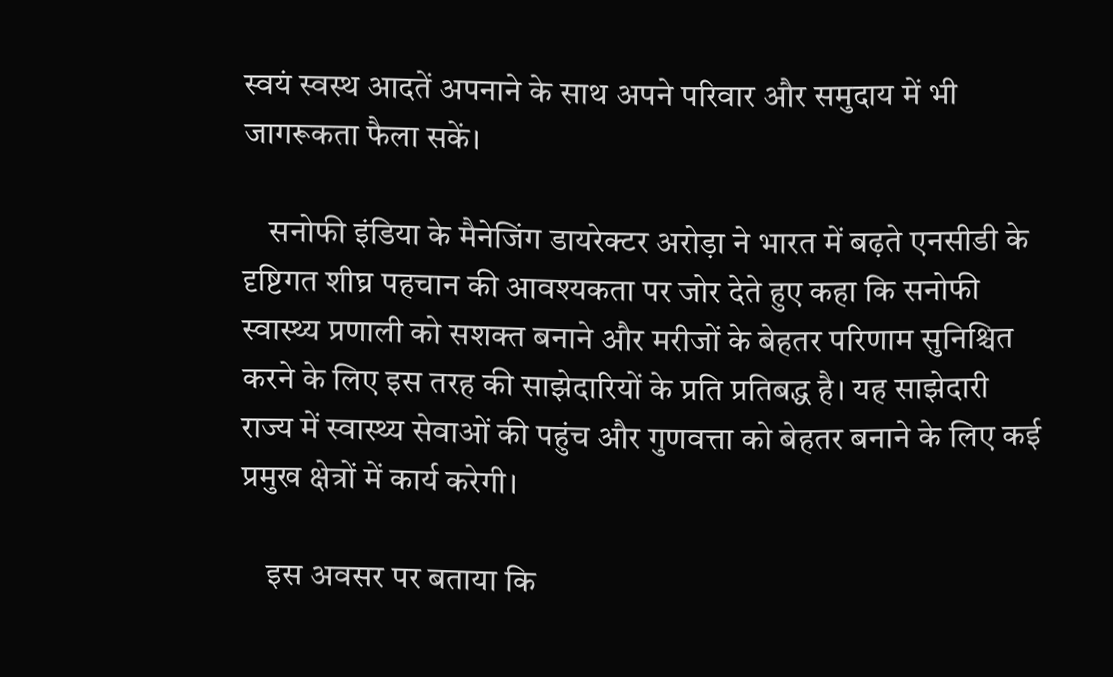स्वयं स्वस्थ आदतें अपनाने के साथ अपने परिवार और समुदाय में भी जागरूकता फैला सकें।

    सनोफी इंडिया के मैनेजिंग डायरेक्टर अरोड़ा ने भारत में बढ़ते एनसीडी के दृष्टिगत शीघ्र पहचान की आवश्यकता पर जोर देते हुए कहा कि सनोफी स्वास्थ्य प्रणाली को सशक्त बनाने और मरीजों के बेहतर परिणाम सुनिश्चित करने के लिए इस तरह की साझेदारियों के प्रति प्रतिबद्ध है। यह साझेदारी राज्य में स्वास्थ्य सेवाओं की पहुंच और गुणवत्ता को बेहतर बनाने के लिए कई प्रमुख क्षेत्रों में कार्य करेगी।

    इस अवसर पर बताया कि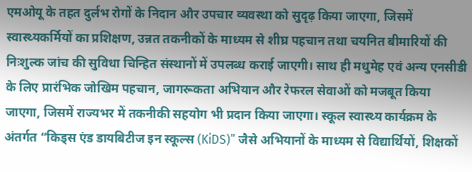एमओयू के तहत दुर्लभ रोगों के निदान और उपचार व्यवस्था को सुदृढ़ किया जाएगा, जिसमें स्वास्थ्यकर्मियों का प्रशिक्षण, उन्नत तकनीकों के माध्यम से शीघ्र पहचान तथा चयनित बीमारियों की निःशुल्क जांच की सुविधा चिन्हित संस्थानों में उपलब्ध कराई जाएगी। साथ ही मधुमेह एवं अन्य एनसीडी के लिए प्रारंभिक जोखिम पहचान, जागरूकता अभियान और रेफरल सेवाओं को मजबूत किया जाएगा, जिसमें राज्यभर में तकनीकी सहयोग भी प्रदान किया जाएगा। स्कूल स्वास्थ्य कार्यक्रम के अंतर्गत “किड्स एंड डायबिटीज इन स्कूल्स (KiDS)” जैसे अभियानों के माध्यम से विद्यार्थियों, शिक्षकों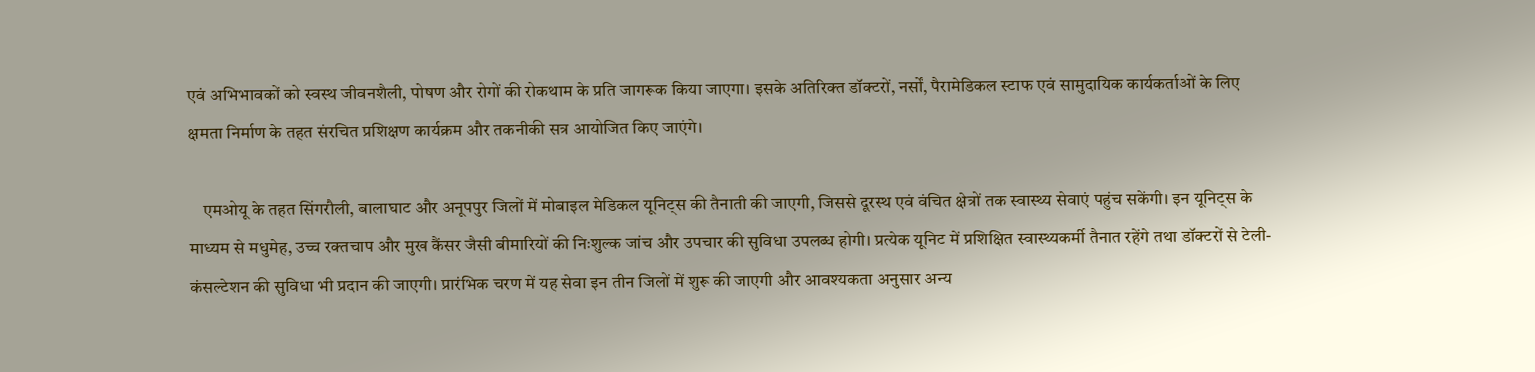एवं अभिभावकों को स्वस्थ जीवनशैली, पोषण और रोगों की रोकथाम के प्रति जागरूक किया जाएगा। इसके अतिरिक्त डॉक्टरों, नर्सों, पैरामेडिकल स्टाफ एवं सामुदायिक कार्यकर्ताओं के लिए क्षमता निर्माण के तहत संरचित प्रशिक्षण कार्यक्रम और तकनीकी सत्र आयोजित किए जाएंगे।

    एमओयू के तहत सिंगरौली, बालाघाट और अनूपपुर जिलों में मोबाइल मेडिकल यूनिट्स की तैनाती की जाएगी, जिससे दूरस्थ एवं वंचित क्षेत्रों तक स्वास्थ्य सेवाएं पहुंच सकेंगी। इन यूनिट्स के माध्यम से मधुमेह, उच्च रक्तचाप और मुख कैंसर जैसी बीमारियों की निःशुल्क जांच और उपचार की सुविधा उपलब्ध होगी। प्रत्येक यूनिट में प्रशिक्षित स्वास्थ्यकर्मी तैनात रहेंगे तथा डॉक्टरों से टेली-कंसल्टेशन की सुविधा भी प्रदान की जाएगी। प्रारंभिक चरण में यह सेवा इन तीन जिलों में शुरू की जाएगी और आवश्यकता अनुसार अन्य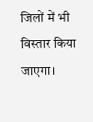जिलों में भी विस्तार किया जाएगा।